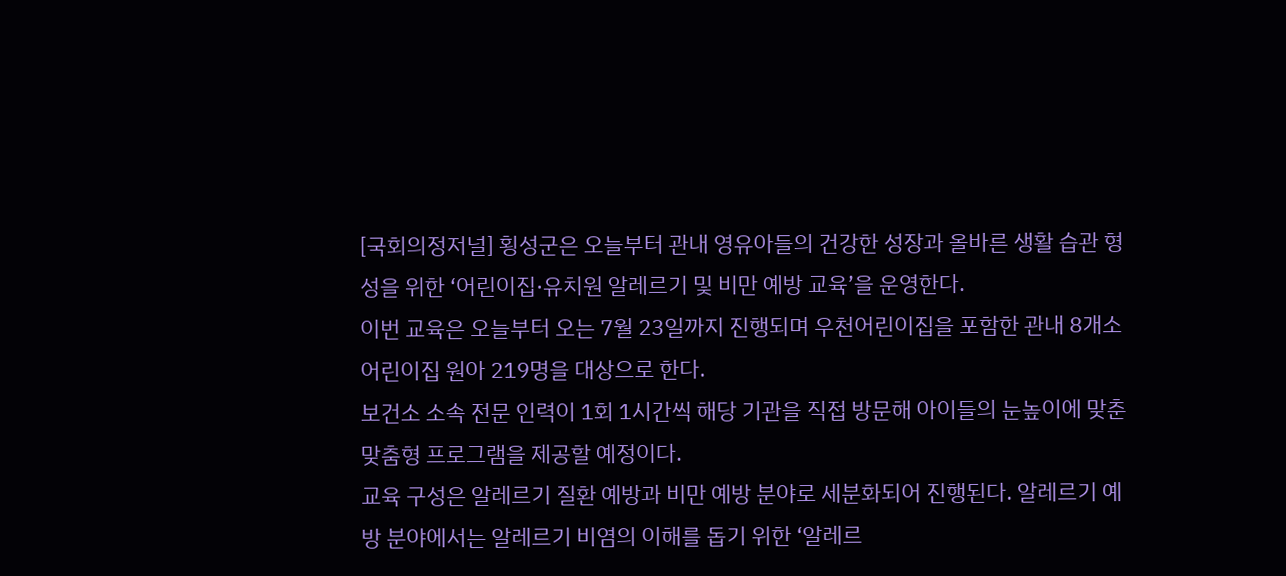[국회의정저널] 횡성군은 오늘부터 관내 영유아들의 건강한 성장과 올바른 생활 습관 형성을 위한 ‘어린이집·유치원 알레르기 및 비만 예방 교육’을 운영한다.
이번 교육은 오늘부터 오는 7월 23일까지 진행되며 우천어린이집을 포함한 관내 8개소 어린이집 원아 219명을 대상으로 한다.
보건소 소속 전문 인력이 1회 1시간씩 해당 기관을 직접 방문해 아이들의 눈높이에 맞춘 맞춤형 프로그램을 제공할 예정이다.
교육 구성은 알레르기 질환 예방과 비만 예방 분야로 세분화되어 진행된다. 알레르기 예방 분야에서는 알레르기 비염의 이해를 돕기 위한 ‘알레르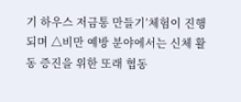기 하우스 저금통 만들기’체험이 진행되며 △비만 예방 분야에서는 신체 활동 증진을 위한 또래 협동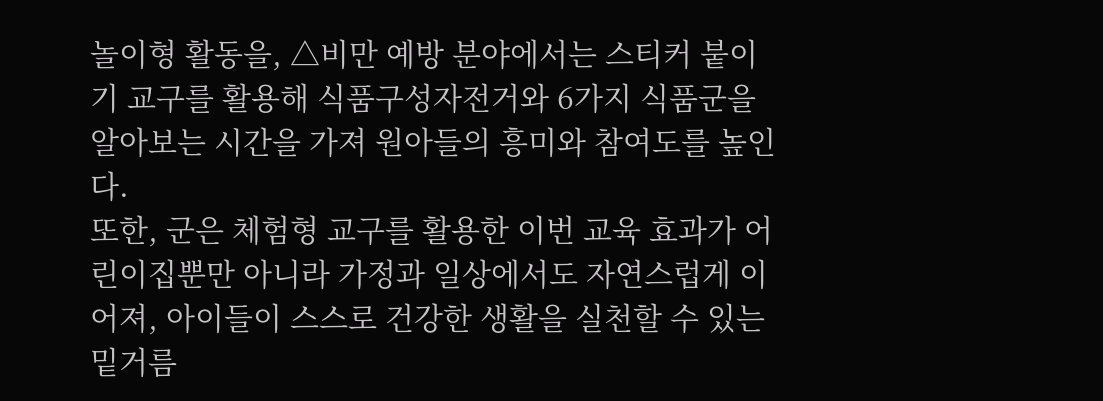놀이형 활동을, △비만 예방 분야에서는 스티커 붙이기 교구를 활용해 식품구성자전거와 6가지 식품군을 알아보는 시간을 가져 원아들의 흥미와 참여도를 높인다.
또한, 군은 체험형 교구를 활용한 이번 교육 효과가 어린이집뿐만 아니라 가정과 일상에서도 자연스럽게 이어져, 아이들이 스스로 건강한 생활을 실천할 수 있는 밑거름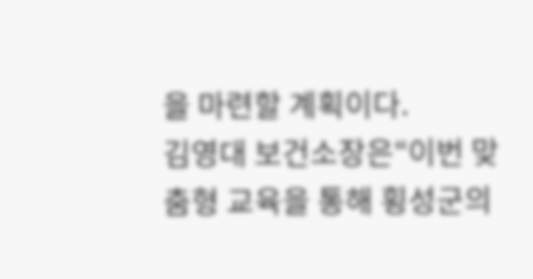을 마련할 계획이다.
김영대 보건소장은“이번 맞춤형 교육을 통해 횡성군의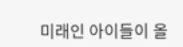미래인 아이들이 올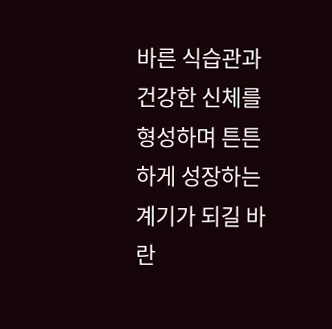바른 식습관과 건강한 신체를 형성하며 튼튼하게 성장하는 계기가 되길 바란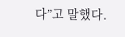다”고 말했다.